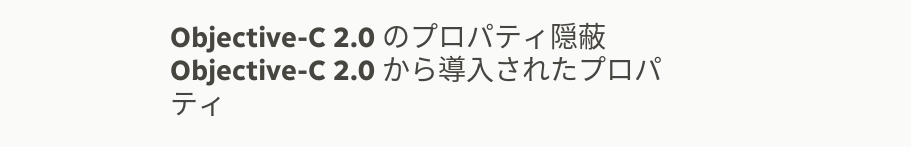Objective-C 2.0 のプロパティ隠蔽
Objective-C 2.0 から導入されたプロパティ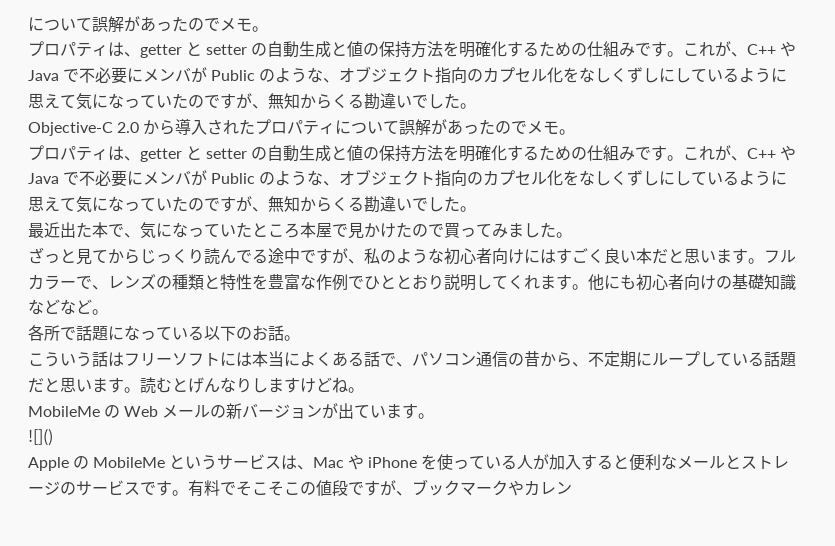について誤解があったのでメモ。
プロパティは、getter と setter の自動生成と値の保持方法を明確化するための仕組みです。これが、C++ や Java で不必要にメンバが Public のような、オブジェクト指向のカプセル化をなしくずしにしているように思えて気になっていたのですが、無知からくる勘違いでした。
Objective-C 2.0 から導入されたプロパティについて誤解があったのでメモ。
プロパティは、getter と setter の自動生成と値の保持方法を明確化するための仕組みです。これが、C++ や Java で不必要にメンバが Public のような、オブジェクト指向のカプセル化をなしくずしにしているように思えて気になっていたのですが、無知からくる勘違いでした。
最近出た本で、気になっていたところ本屋で見かけたので買ってみました。
ざっと見てからじっくり読んでる途中ですが、私のような初心者向けにはすごく良い本だと思います。フルカラーで、レンズの種類と特性を豊富な作例でひととおり説明してくれます。他にも初心者向けの基礎知識などなど。
各所で話題になっている以下のお話。
こういう話はフリーソフトには本当によくある話で、パソコン通信の昔から、不定期にループしている話題だと思います。読むとげんなりしますけどね。
MobileMe の Web メールの新バージョンが出ています。
![]()
Apple の MobileMe というサービスは、Mac や iPhone を使っている人が加入すると便利なメールとストレージのサービスです。有料でそこそこの値段ですが、ブックマークやカレン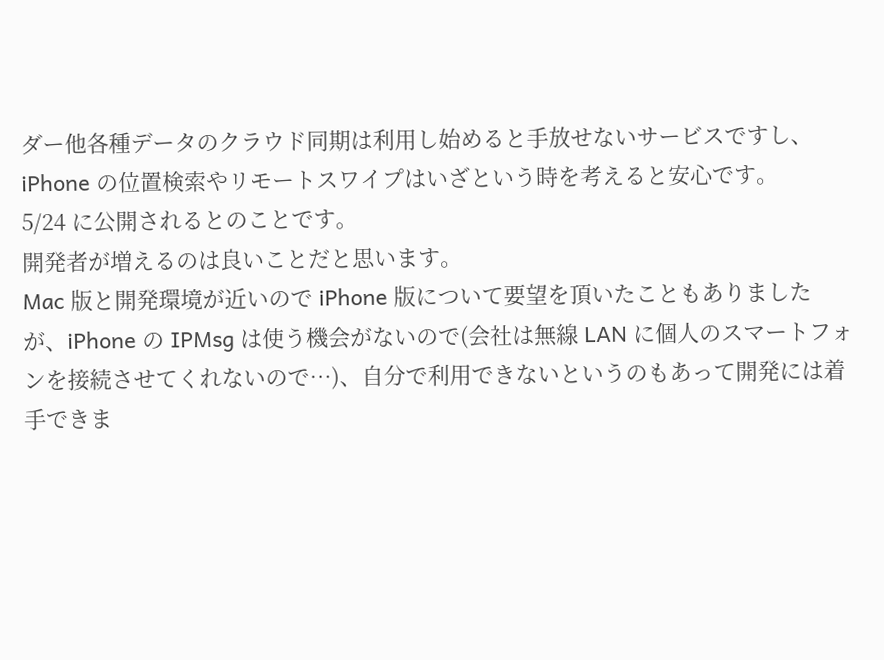ダー他各種データのクラウド同期は利用し始めると手放せないサービスですし、iPhone の位置検索やリモートスワイプはいざという時を考えると安心です。
5/24 に公開されるとのことです。
開発者が増えるのは良いことだと思います。
Mac 版と開発環境が近いので iPhone 版について要望を頂いたこともありましたが、iPhone の IPMsg は使う機会がないので(会社は無線 LAN に個人のスマートフォンを接続させてくれないので…)、自分で利用できないというのもあって開発には着手できま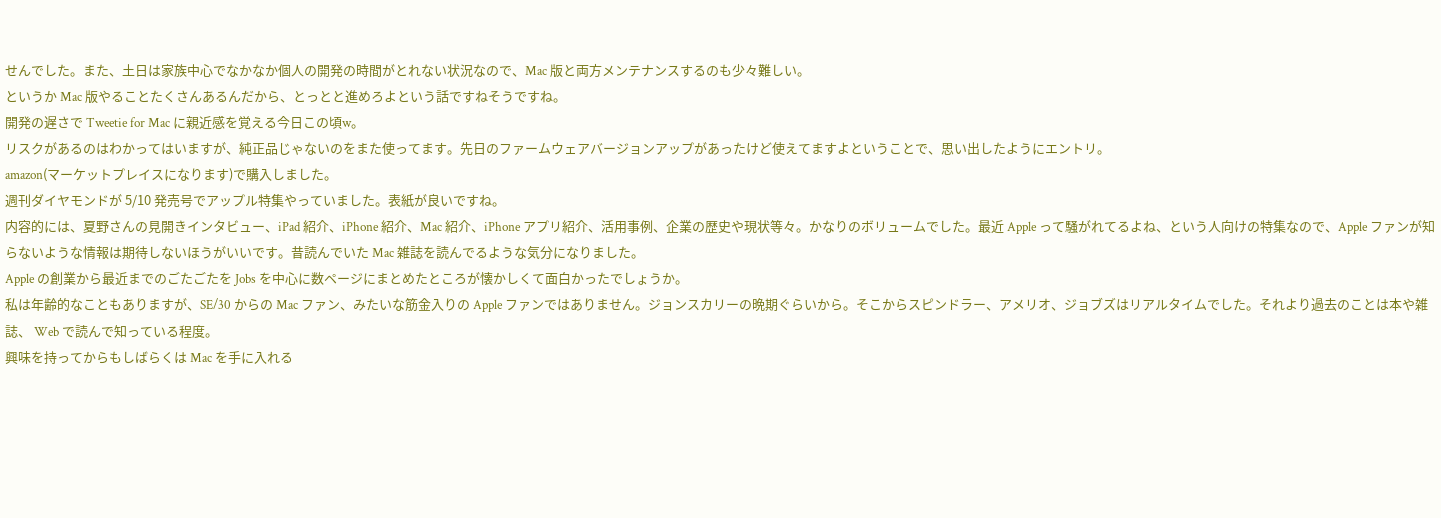せんでした。また、土日は家族中心でなかなか個人の開発の時間がとれない状況なので、Mac 版と両方メンテナンスするのも少々難しい。
というか Mac 版やることたくさんあるんだから、とっとと進めろよという話ですねそうですね。
開発の遅さで Tweetie for Mac に親近感を覚える今日この頃w。
リスクがあるのはわかってはいますが、純正品じゃないのをまた使ってます。先日のファームウェアバージョンアップがあったけど使えてますよということで、思い出したようにエントリ。
amazon(マーケットプレイスになります)で購入しました。
週刊ダイヤモンドが 5/10 発売号でアップル特集やっていました。表紙が良いですね。
内容的には、夏野さんの見開きインタビュー、iPad 紹介、iPhone 紹介、Mac 紹介、iPhone アプリ紹介、活用事例、企業の歴史や現状等々。かなりのボリュームでした。最近 Apple って騒がれてるよね、という人向けの特集なので、Apple ファンが知らないような情報は期待しないほうがいいです。昔読んでいた Mac 雑誌を読んでるような気分になりました。
Apple の創業から最近までのごたごたを Jobs を中心に数ページにまとめたところが懐かしくて面白かったでしょうか。
私は年齢的なこともありますが、SE/30 からの Mac ファン、みたいな筋金入りの Apple ファンではありません。ジョンスカリーの晩期ぐらいから。そこからスピンドラー、アメリオ、ジョブズはリアルタイムでした。それより過去のことは本や雑誌、 Web で読んで知っている程度。
興味を持ってからもしばらくは Mac を手に入れる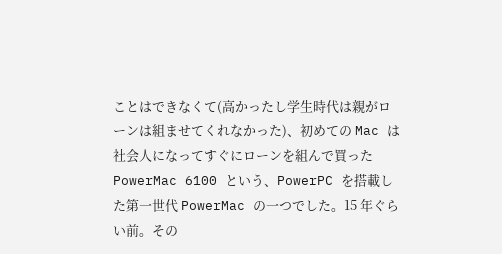ことはできなくて(高かったし学生時代は親がローンは組ませてくれなかった)、初めての Mac は社会人になってすぐにローンを組んで買った PowerMac 6100 という、PowerPC を搭載した第一世代 PowerMac の一つでした。15 年ぐらい前。その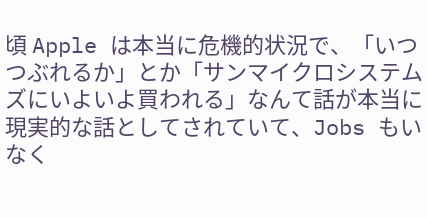頃 Apple は本当に危機的状況で、「いつつぶれるか」とか「サンマイクロシステムズにいよいよ買われる」なんて話が本当に現実的な話としてされていて、Jobs もいなく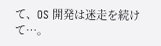て、OS 開発は迷走を続けて…。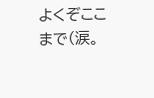よくぞここまで(涙。